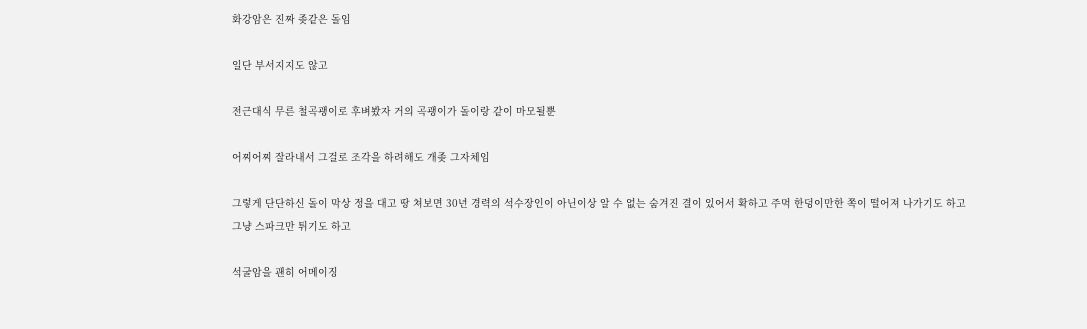화강암은 진짜 좆같은 돌임

일단 부서지지도 않고

전근대식 무른 철곡괭이로 후벼봤자 거의 곡괭이가 돌이랑 같이 마모될뿐

어찌어찌 잘라내서 그걸로 조각을 하려해도 개좆 그자체임

그렇게 단단하신 돌이 막상 정을 대고 땅 쳐보면 30년 경력의 석수장인이 아닌이상 알 수 없는 숨겨진 결이 있어서 확하고 주먹 한덩이만한 쪽이 떨어져 나가기도 하고 그냥 스파크만 튀기도 하고

석굴암을 괜히 어메이징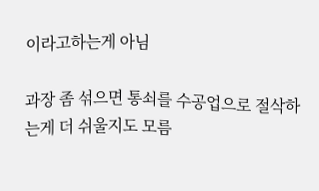이라고하는게 아님

과장 좀 섞으면 통쇠를 수공업으로 절삭하는게 더 쉬울지도 모름